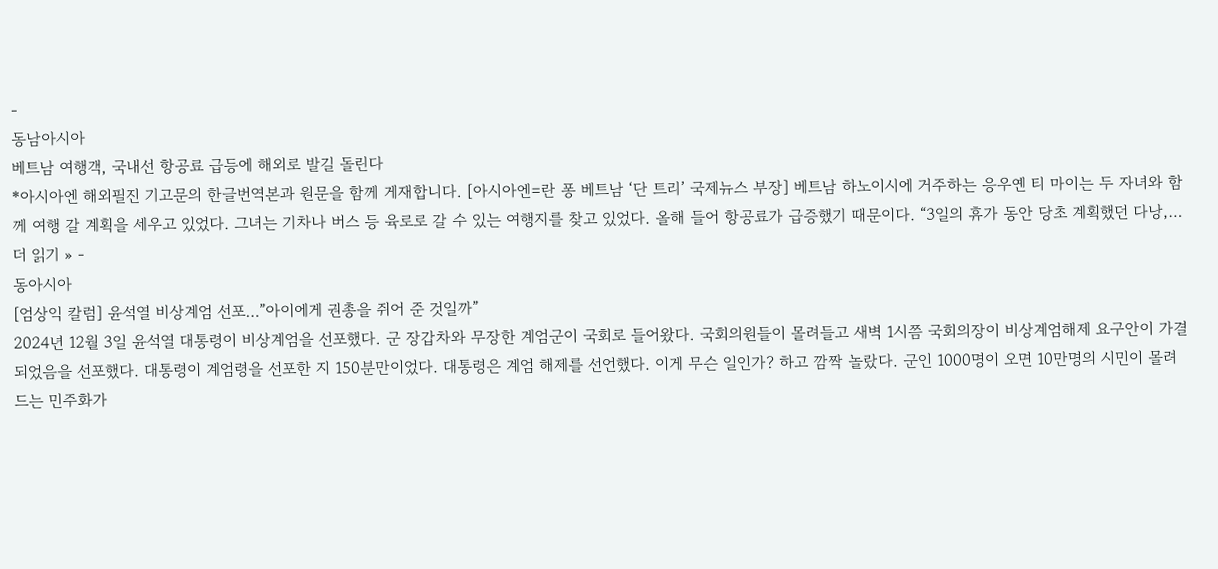-
동남아시아
베트남 여행객, 국내선 항공료 급등에 해외로 발길 돌린다
*아시아엔 해외필진 기고문의 한글번역본과 원문을 함께 게재합니다. [아시아엔=란 퐁 베트남 ‘단 트리’ 국제뉴스 부장] 베트남 하노이시에 거주하는 응우옌 티 마이는 두 자녀와 함께 여행 갈 계획을 세우고 있었다. 그녀는 기차나 버스 등 육로로 갈 수 있는 여행지를 찾고 있었다. 올해 들어 항공료가 급증했기 때문이다. “3일의 휴가 동안 당초 계획했던 다낭,…
더 읽기 » -
동아시아
[엄상익 칼럼] 윤석열 비상계엄 선포…”아이에게 권총을 쥐어 준 것일까”
2024년 12월 3일 윤석열 대통령이 비상계엄을 선포했다. 군 장갑차와 무장한 계엄군이 국회로 들어왔다. 국회의원들이 몰려들고 새벽 1시쯤 국회의장이 비상계엄해제 요구안이 가결되었음을 선포했다. 대통령이 계엄령을 선포한 지 150분만이었다. 대통령은 계엄 해제를 선언했다. 이게 무슨 일인가? 하고 깜짝 놀랐다. 군인 1000명이 오면 10만명의 시민이 몰려드는 민주화가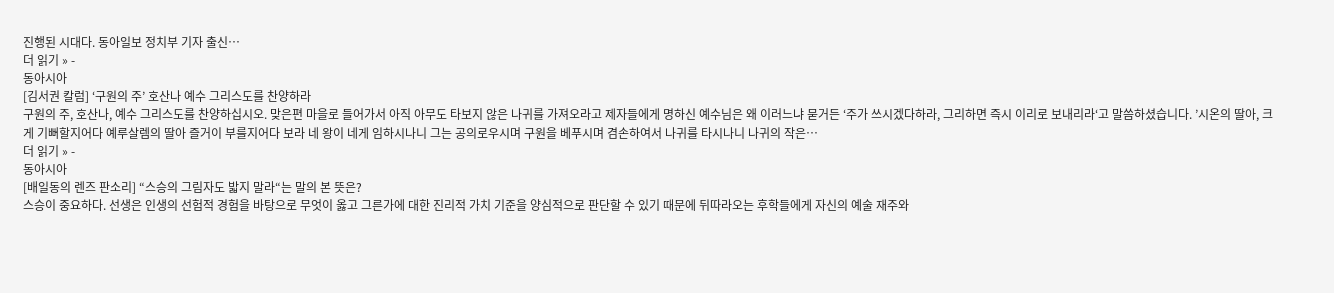진행된 시대다. 동아일보 정치부 기자 출신…
더 읽기 » -
동아시아
[김서권 칼럼] ‘구원의 주’ 호산나 예수 그리스도를 찬양하라
구원의 주, 호산나, 예수 그리스도를 찬양하십시오. 맞은편 마을로 들어가서 아직 아무도 타보지 않은 나귀를 가져오라고 제자들에게 명하신 예수님은 왜 이러느냐 묻거든 ‘주가 쓰시겠다하라, 그리하면 즉시 이리로 보내리라‘고 말씀하셨습니다. ’시온의 딸아, 크게 기뻐할지어다 예루살렘의 딸아 즐거이 부를지어다 보라 네 왕이 네게 임하시나니 그는 공의로우시며 구원을 베푸시며 겸손하여서 나귀를 타시나니 나귀의 작은…
더 읽기 » -
동아시아
[배일동의 렌즈 판소리] “스승의 그림자도 밟지 말라“는 말의 본 뜻은?
스승이 중요하다. 선생은 인생의 선험적 경험을 바탕으로 무엇이 옳고 그른가에 대한 진리적 가치 기준을 양심적으로 판단할 수 있기 때문에 뒤따라오는 후학들에게 자신의 예술 재주와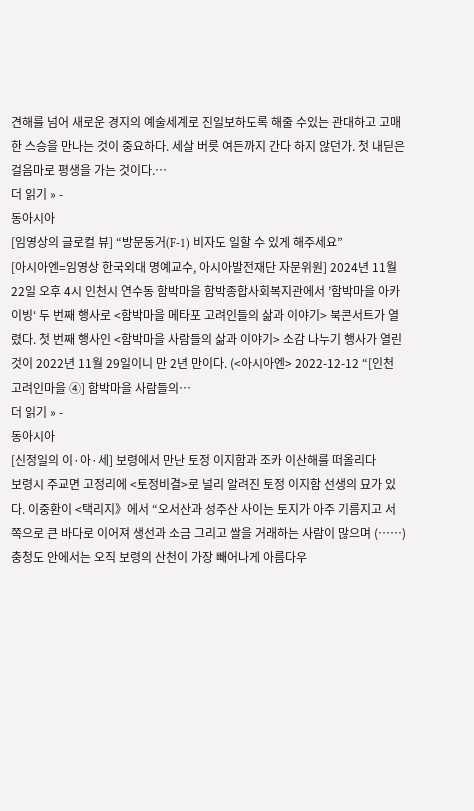견해를 넘어 새로운 경지의 예술세계로 진일보하도록 해줄 수있는 관대하고 고매한 스승을 만나는 것이 중요하다. 세살 버릇 여든까지 간다 하지 않던가. 첫 내딛은 걸음마로 평생을 가는 것이다.…
더 읽기 » -
동아시아
[임영상의 글로컬 뷰] “방문동거(F-1) 비자도 일할 수 있게 해주세요”
[아시아엔=임영상 한국외대 명예교수, 아시아발전재단 자문위원] 2024년 11월 22일 오후 4시 인천시 연수동 함박마을 함박종합사회복지관에서 ’함박마을 아카이빙‘ 두 번째 행사로 <함박마을 메타포 고려인들의 삶과 이야기> 북콘서트가 열렸다. 첫 번째 행사인 <함박마을 사람들의 삶과 이야기> 소감 나누기 행사가 열린 것이 2022년 11월 29일이니 만 2년 만이다. (<아시아엔> 2022-12-12 “[인천 고려인마을 ④] 함박마을 사람들의…
더 읽기 » -
동아시아
[신정일의 이·아·세] 보령에서 만난 토정 이지함과 조카 이산해를 떠올리다
보령시 주교면 고정리에 <토정비결>로 널리 알려진 토정 이지함 선생의 묘가 있다. 이중환이 <택리지》에서 “오서산과 성주산 사이는 토지가 아주 기름지고 서쪽으로 큰 바다로 이어져 생선과 소금 그리고 쌀을 거래하는 사람이 많으며 (……) 충청도 안에서는 오직 보령의 산천이 가장 빼어나게 아름다우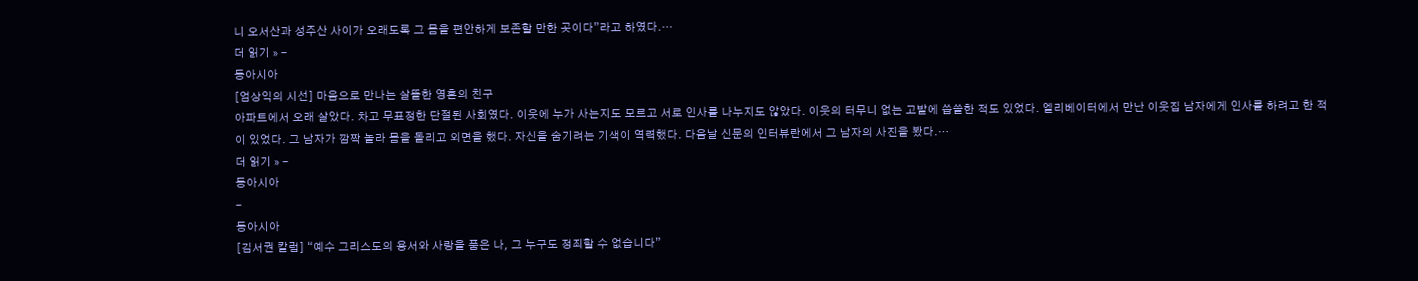니 오서산과 성주산 사이가 오래도록 그 몸을 편안하게 보존할 만한 곳이다”라고 하였다.…
더 읽기 » -
동아시아
[엄상익의 시선] 마음으로 만나는 살뜰한 영혼의 친구
아파트에서 오래 살았다. 차고 무표정한 단절된 사회였다. 이웃에 누가 사는지도 모르고 서로 인사를 나누지도 않았다. 이웃의 터무니 없는 고발에 씁쓸한 적도 있었다. 엘리베이터에서 만난 이웃집 남자에게 인사를 하려고 한 적이 있었다. 그 남자가 깜짝 놀라 몸을 돌리고 외면을 했다. 자신을 숨기려는 기색이 역력했다. 다음날 신문의 인터뷰란에서 그 남자의 사진을 봤다.…
더 읽기 » -
동아시아
-
동아시아
[김서권 칼럼] “예수 그리스도의 용서와 사랑을 품은 나, 그 누구도 정죄할 수 없습니다”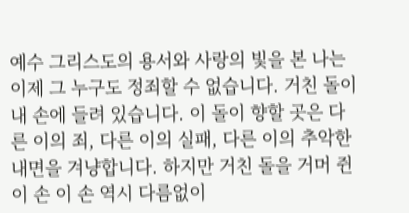예수 그리스도의 용서와 사랑의 빛을 본 나는 이제 그 누구도 정죄할 수 없습니다. 거친 돌이 내 손에 들려 있습니다. 이 돌이 향할 곳은 다른 이의 죄, 다른 이의 실패, 다른 이의 추악한 내면을 겨냥합니다. 하지만 거친 돌을 거머 쥔 이 손 이 손 역시 다름없이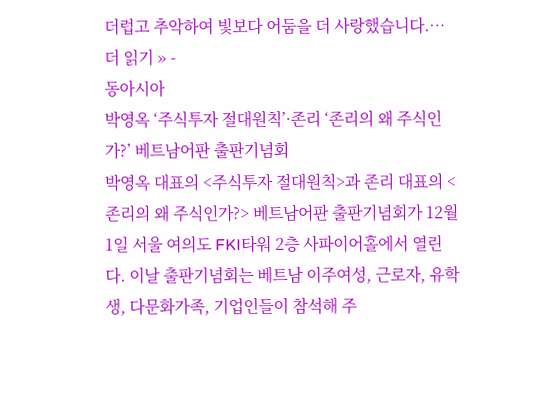더럽고 추악하여 빛보다 어둠을 더 사랑했습니다.…
더 읽기 » -
동아시아
박영옥 ‘주식투자 절대원칙’·존리 ‘존리의 왜 주식인가?’ 베트남어판 출판기념회
박영옥 대표의 <주식투자 절대원칙>과 존리 대표의 <존리의 왜 주식인가?> 베트남어판 출판기념회가 12월 1일 서울 여의도 FKI타워 2층 사파이어홀에서 열린다. 이날 출판기념회는 베트남 이주여성, 근로자, 유학생, 다문화가족, 기업인들이 참석해 주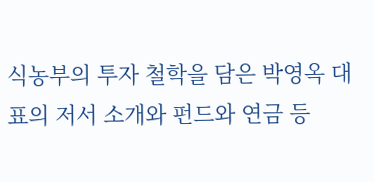식농부의 투자 철학을 담은 박영옥 대표의 저서 소개와 펀드와 연금 등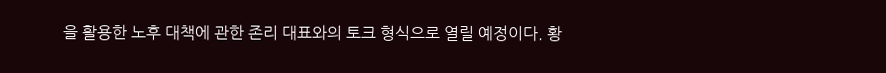을 활용한 노후 대책에 관한 존리 대표와의 토크 형식으로 열릴 예정이다. 황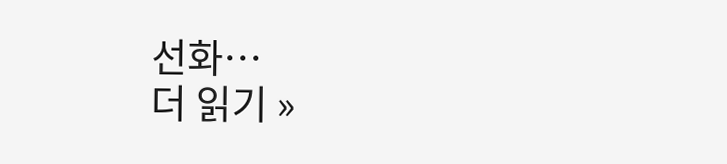선화…
더 읽기 »